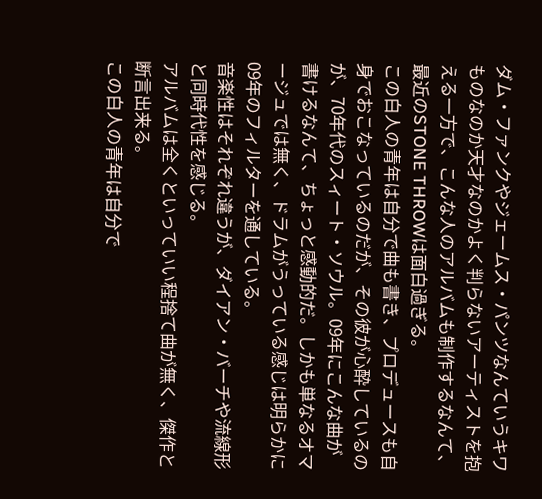ダム・ファンクやジェームス・パンツなんていうキワものなのか天才なのかよく判らないアーティストを抱える一方で、こんな人のアルバムも制作するなんて、最近のSTONE THROWは面白過ぎる。
この白人の青年は自分で曲も書き、プロデュースも自身でおこなっているのだが、その彼が心酔しているのが、70年代のスィート・ソウル。09年にこんな曲が書けるなんて、ちょっと感動的だ。しかも単なるオマージュでは無く、ドラムがうっている感じは明らかに09年のフィルターを通している。
音楽性はそれぞれ違うが、ダイアン・バーチや流線形と同時代性を感じる。
アルバムは全くといっていい程捨て曲が無く、傑作と断言出来る。
この白人の青年は自分で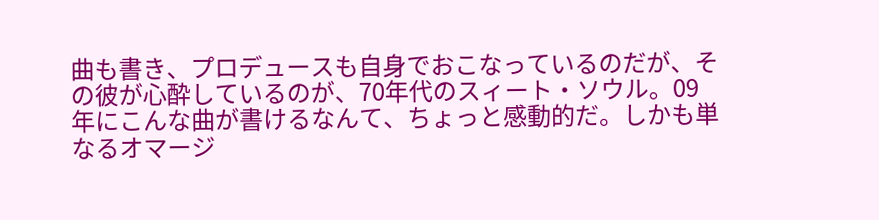曲も書き、プロデュースも自身でおこなっているのだが、その彼が心酔しているのが、70年代のスィート・ソウル。09年にこんな曲が書けるなんて、ちょっと感動的だ。しかも単なるオマージ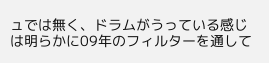ュでは無く、ドラムがうっている感じは明らかに09年のフィルターを通して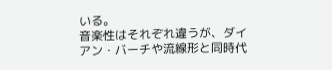いる。
音楽性はそれぞれ違うが、ダイアン・バーチや流線形と同時代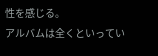性を感じる。
アルバムは全くといってい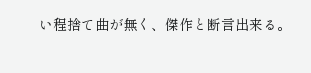い程捨て曲が無く、傑作と断言出来る。